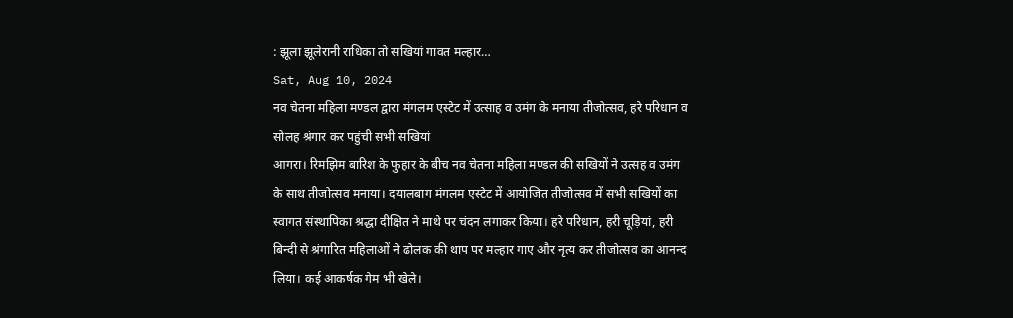: झूला झूलेरानी राधिका तो सखियां गावत मल्हार…
Sat, Aug 10, 2024
नव चेतना महिला मण्डल द्वारा मंगलम एस्टेट में उत्साह व उमंग के मनाया तीजोत्सव, हरे परिधान व सोलह श्रंगार कर पहुंची सभी सखियां
आगरा। रिमझिम बारिश के फुहार के बीच नव चेतना महिला मण्डल की सखियों ने उत्सह व उमंग के साथ तीजोत्सव मनाया। दयालबाग मंगलम एस्टेट में आयोजित तीजोत्सव में सभी सखियों का स्वागत संस्थापिका श्रद्धा दीक्षित ने माथे पर चंदन लगाकर किया। हरे परिधान, हरी चूड़ियां, हरी बिन्दी से श्रंगारित महिलाओं ने ढोलक की थाप पर मल्हार गाए और नृत्य कर तीजोत्सव का आनन्द लिया। कई आकर्षक गेम भी खेले।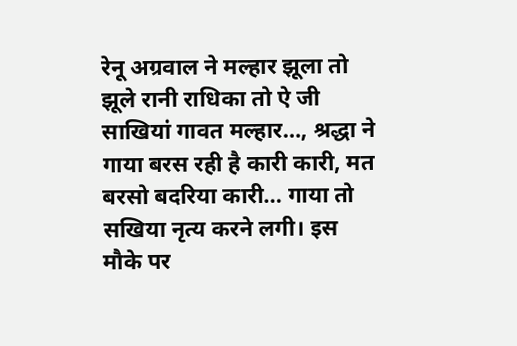रेनू अग्रवाल ने मल्हार झूला तो झूले रानी राधिका तो ऐ जी साखियां गावत मल्हार…, श्रद्धा ने गाया बरस रही है कारी कारी, मत बरसो बदरिया कारी… गाया तो सखिया नृत्य करने लगी। इस मौके पर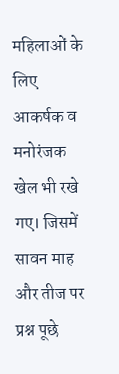महिलाओं के लिए आकर्षक व मनोरंजक खेल भी रखे गए। जिसमें सावन माह और तीज पर प्रश्न पूछे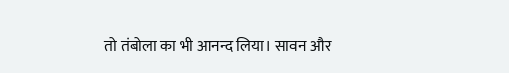तो तंबोला का भी आनन्द लिया। सावन और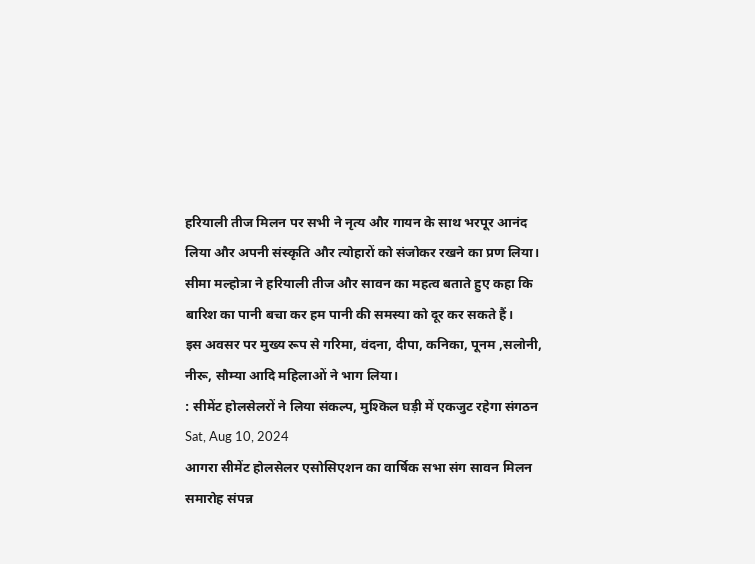हरियाली तीज मिलन पर सभी ने नृत्य और गायन के साथ भरपूर आनंद लिया और अपनी संस्कृति और त्योहारों को संजोकर रखने का प्रण लिया। सीमा मल्होत्रा ने हरियाली तीज और सावन का महत्व बताते हुए कहा कि बारिश का पानी बचा कर हम पानी की समस्या को दूर कर सकते हैं।
इस अवसर पर मुख्य रूप से गरिमा, वंदना, दीपा, कनिका, पूनम ,सलोनी, नीरू, सौम्या आदि महिलाओं ने भाग लिया।
: सीमेंट होलसेलरों ने लिया संकल्प, मुश्किल घड़ी में एकजुट रहेगा संगठन
Sat, Aug 10, 2024
आगरा सीमेंट होलसेलर एसोसिएशन का वार्षिक सभा संग सावन मिलन समारोह संपन्न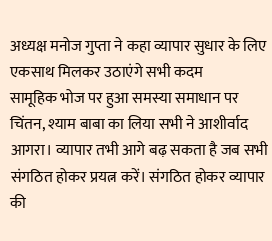अध्यक्ष मनोज गुप्ता ने कहा व्यापार सुधार के लिए एकसाथ मिलकर उठाएंगे सभी कदम
सामूहिक भोज पर हुआ समस्या समाधान पर चिंतन, श्याम बाबा का लिया सभी ने आशीर्वाद
आगरा। व्यापार तभी आगे बढ़ सकता है जब सभी संगठित होकर प्रयत्न करें। संगठित होकर व्यापार की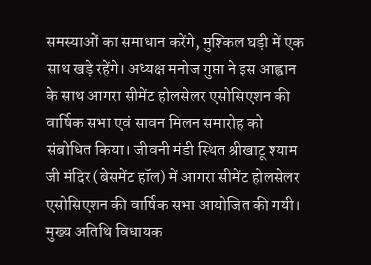समस्याओं का समाधान करेंगे, मुश्किल घड़ी में एक साथ खड़े रहेंगे। अध्यक्ष मनोज गुप्ता ने इस आह्वान के साथ आगरा सीमेंट होलसेलर एसोसिएशन की वार्षिक सभा एवं सावन मिलन समारोह को संबोधित किया। जीवनी मंडी स्थित श्रीखाटू श्याम जी मंदिर (बेसमेंट हॉल) में आगरा सीमेंट होलसेलर एसोसिएशन की वार्षिक सभा आयोजित की गयी।
मुख्य अतिथि विधायक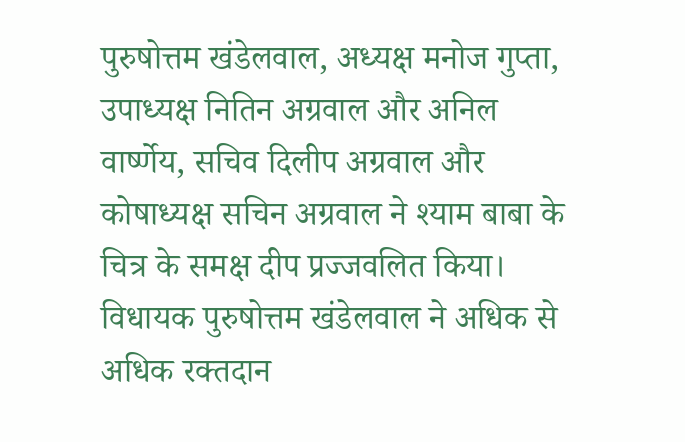पुरुषोत्तम खंडेलवाल, अध्यक्ष मनोज गुप्ता, उपाध्यक्ष नितिन अग्रवाल और अनिल वार्ष्णेय, सचिव दिलीप अग्रवाल और कोषाध्यक्ष सचिन अग्रवाल ने श्याम बाबा के चित्र के समक्ष दीप प्रज्जवलित किया। विधायक पुरुषोत्तम खंडेलवाल ने अधिक से अधिक रक्तदान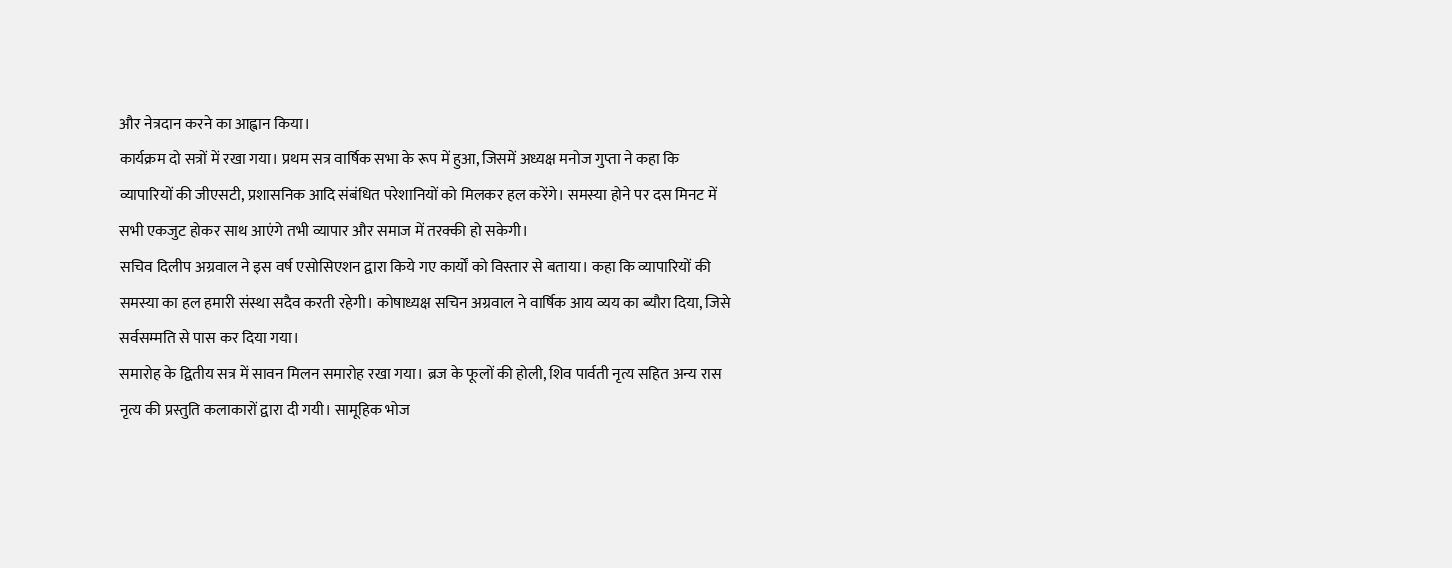और नेत्रदान करने का आह्वान किया।
कार्यक्रम दो सत्रों में रखा गया। प्रथम सत्र वार्षिक सभा के रूप में हुआ, जिसमें अध्यक्ष मनोज गुप्ता ने कहा कि व्यापारियों की जीएसटी, प्रशासनिक आदि संबंधित परेशानियों को मिलकर हल करेंगे। समस्या होने पर दस मिनट में सभी एकजुट होकर साथ आएंगे तभी व्यापार और समाज में तरक्की हो सकेगी।
सचिव दिलीप अग्रवाल ने इस वर्ष एसोसिएशन द्वारा किये गए कार्यों को विस्तार से बताया। कहा कि व्यापारियों की समस्या का हल हमारी संस्था सदैव करती रहेगी। कोषाध्यक्ष सचिन अग्रवाल ने वार्षिक आय व्यय का ब्यौरा दिया, जिसे सर्वसम्मति से पास कर दिया गया।
समारोह के द्वितीय सत्र में सावन मिलन समारोह रखा गया। ब्रज के फूलों की होली, शिव पार्वती नृत्य सहित अन्य रास नृत्य की प्रस्तुति कलाकारों द्वारा दी गयी। सामूहिक भोज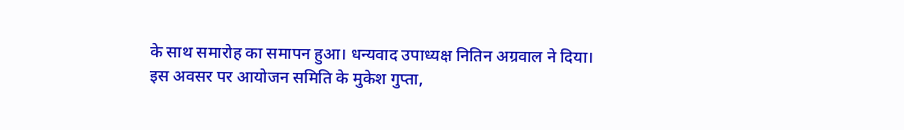के साथ समारोह का समापन हुआ। धन्यवाद उपाध्यक्ष नितिन अग्रवाल ने दिया।
इस अवसर पर आयोजन समिति के मुकेश गुप्ता,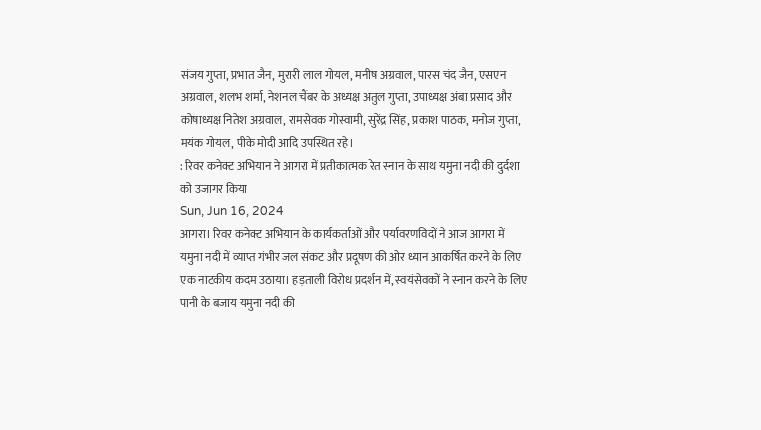संजय गुप्ता, प्रभात जैन, मुरारी लाल गोयल, मनीष अग्रवाल, पारस चंद जैन, एसएन अग्रवाल, शलभ शर्मा, नेशनल चैंबर के अध्यक्ष अतुल गुप्ता, उपाध्यक्ष अंबा प्रसाद और कोषाध्यक्ष नितेश अग्रवाल, रामसेवक गोस्वामी, सुरेंद्र सिंह, प्रकाश पाठक, मनोज गुप्ता, मयंक गोयल, पीके मोदी आदि उपस्थित रहे।
: रिवर कनेक्ट अभियान ने आगरा में प्रतीकात्मक रेत स्नान के साथ यमुना नदी की दुर्दशा को उजागर किया
Sun, Jun 16, 2024
आगरा। रिवर कनेक्ट अभियान के कार्यकर्ताओं और पर्यावरणविदों ने आज आगरा में यमुना नदी में व्याप्त गंभीर जल संकट और प्रदूषण की ओर ध्यान आकर्षित करने के लिए एक नाटकीय कदम उठाया। हड़ताली विरोध प्रदर्शन में, स्वयंसेवकों ने स्नान करने के लिए पानी के बजाय यमुना नदी की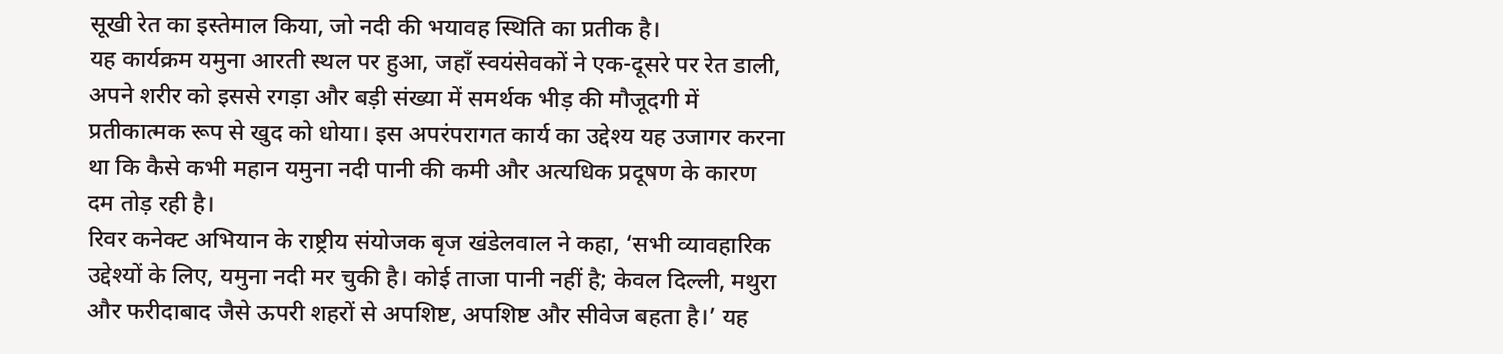सूखी रेत का इस्तेमाल किया, जो नदी की भयावह स्थिति का प्रतीक है।
यह कार्यक्रम यमुना आरती स्थल पर हुआ, जहाँ स्वयंसेवकों ने एक-दूसरे पर रेत डाली, अपने शरीर को इससे रगड़ा और बड़ी संख्या में समर्थक भीड़ की मौजूदगी में प्रतीकात्मक रूप से खुद को धोया। इस अपरंपरागत कार्य का उद्देश्य यह उजागर करना था कि कैसे कभी महान यमुना नदी पानी की कमी और अत्यधिक प्रदूषण के कारण दम तोड़ रही है।
रिवर कनेक्ट अभियान के राष्ट्रीय संयोजक बृज खंडेलवाल ने कहा, ‘सभी व्यावहारिक उद्देश्यों के लिए, यमुना नदी मर चुकी है। कोई ताजा पानी नहीं है; केवल दिल्ली, मथुरा और फरीदाबाद जैसे ऊपरी शहरों से अपशिष्ट, अपशिष्ट और सीवेज बहता है।’ यह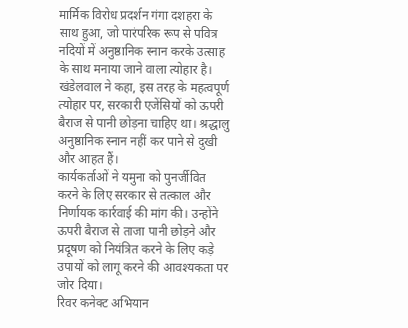मार्मिक विरोध प्रदर्शन गंगा दशहरा के साथ हुआ, जो पारंपरिक रूप से पवित्र नदियों में अनुष्ठानिक स्नान करके उत्साह के साथ मनाया जाने वाला त्योहार है। खंडेलवाल ने कहा, इस तरह के महत्वपूर्ण त्योहार पर, सरकारी एजेंसियों को ऊपरी बैराज से पानी छोड़ना चाहिए था। श्रद्धालु अनुष्ठानिक स्नान नहीं कर पाने से दुखी और आहत हैं।
कार्यकर्ताओं ने यमुना को पुनर्जीवित करने के लिए सरकार से तत्काल और निर्णायक कार्रवाई की मांग की। उन्होंने ऊपरी बैराज से ताजा पानी छोड़ने और प्रदूषण को नियंत्रित करने के लिए कड़े उपायों को लागू करने की आवश्यकता पर जोर दिया।
रिवर कनेक्ट अभियान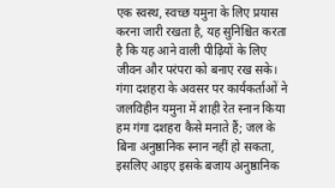एक स्वस्थ, स्वच्छ यमुना के लिए प्रयास करना जारी रखता है, यह सुनिश्चित करता है कि यह आने वाली पीढ़ियों के लिए जीवन और परंपरा को बनाए रख सके। गंगा दशहरा के अवसर पर कार्यकर्ताओं ने जलविहीन यमुना में शाही रेत स्नान किया हम गंगा दशहरा कैसे मनाते हैं; जल के बिना अनुष्ठानिक स्नान नहीं हो सकता, इसलिए आइए इसके बजाय अनुष्ठानिक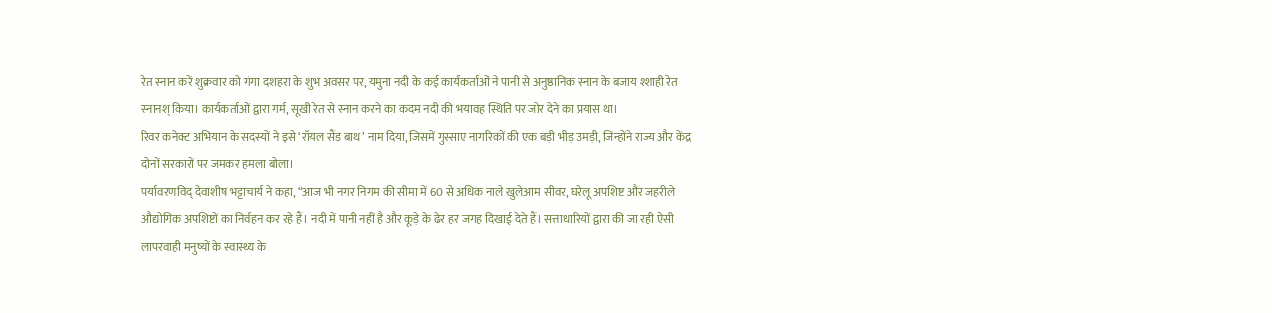रेत स्नान करें शुक्रवार को गंगा दशहरा के शुभ अवसर पर, यमुना नदी के कई कार्यकर्ताओं ने पानी से अनुष्ठानिक स्नान के बजाय श्शाही रेत स्नानश् किया। कार्यकर्ताओं द्वारा गर्म, सूखी रेत से स्नान करने का कदम नदी की भयावह स्थिति पर जोर देने का प्रयास था।
रिवर कनेक्ट अभियान के सदस्यों ने इसे ‘रॉयल सैंड बाथ’ नाम दिया, जिसमें गुस्साए नागरिकों की एक बड़ी भीड़ उमड़ी, जिन्होंने राज्य और केंद्र दोनों सरकारों पर जमकर हमला बोला।
पर्यावरणविद् देवाशीष भट्टाचार्य ने कहा, “आज भी नगर निगम की सीमा में 60 से अधिक नाले खुलेआम सीवर, घरेलू अपशिष्ट और जहरीले औद्योगिक अपशिष्टों का निर्वहन कर रहे हैं। नदी में पानी नहीं है और कूड़े के ढेर हर जगह दिखाई देते हैं। सत्ताधारियों द्वारा की जा रही ऐसी लापरवाही मनुष्यों के स्वास्थ्य के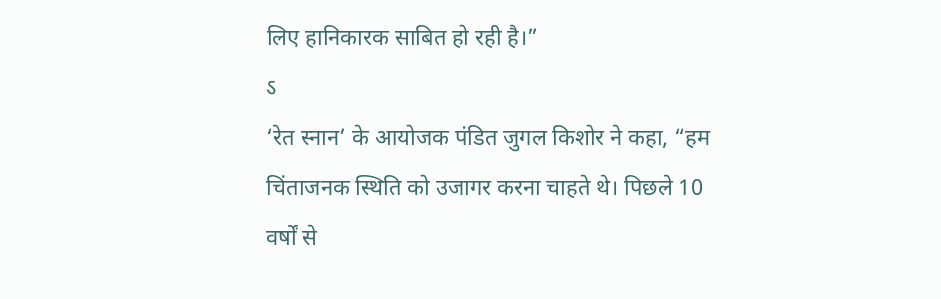लिए हानिकारक साबित हो रही है।”
ऽ
‘रेत स्नान’ के आयोजक पंडित जुगल किशोर ने कहा, “हम चिंताजनक स्थिति को उजागर करना चाहते थे। पिछले 10 वर्षों से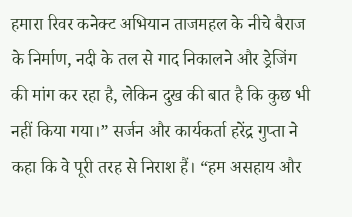हमारा रिवर कनेक्ट अभियान ताजमहल के नीचे बैराज के निर्माण, नदी के तल से गाद निकालने और ड्रेजिंग की मांग कर रहा है, लेकिन दुख की बात है कि कुछ भी नहीं किया गया।” सर्जन और कार्यकर्ता हरेंद्र गुप्ता ने कहा कि वे पूरी तरह से निराश हैं। “हम असहाय और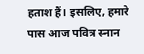हताश हैं। इसलिए, हमारे पास आज पवित्र स्नान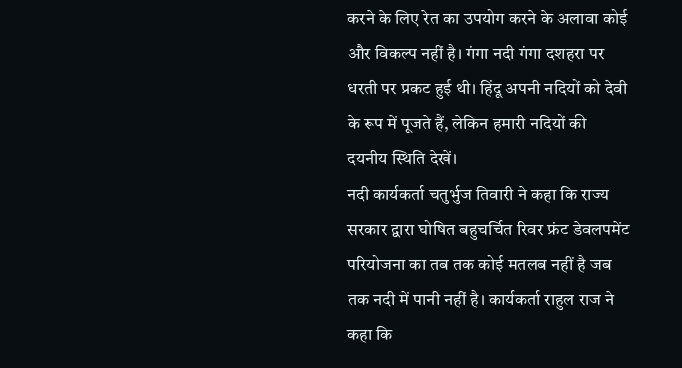करने के लिए रेत का उपयोग करने के अलावा कोई और विकल्प नहीं है। गंगा नदी गंगा दशहरा पर धरती पर प्रकट हुई थी। हिंदू अपनी नदियों को देवी के रूप में पूजते हैं, लेकिन हमारी नदियों की दयनीय स्थिति देखें।
नदी कार्यकर्ता चतुर्भुज तिवारी ने कहा कि राज्य सरकार द्वारा घोषित बहुचर्चित रिवर फ्रंट डेवलपमेंट परियोजना का तब तक कोई मतलब नहीं है जब तक नदी में पानी नहीं है। कार्यकर्ता राहुल राज ने कहा कि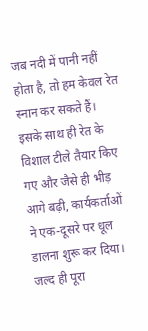जब नदी में पानी नहीं होता है, तो हम केवल रेत स्नान कर सकते हैं। इसके साथ ही रेत के विशाल टीले तैयार किए गए और जैसे ही भीड़ आगे बढ़ी, कार्यकर्ताओं ने एक-दूसरे पर धूल डालना शुरू कर दिया। जल्द ही पूरा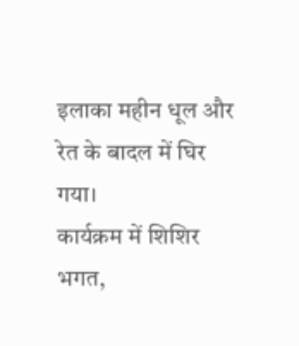इलाका महीन धूल और रेत के बादल में घिर गया।
कार्यक्रम में शिशिर भगत,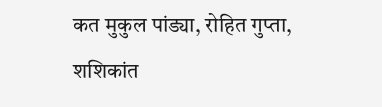कत मुकुल पांड्या, रोहित गुप्ता, शशिकांत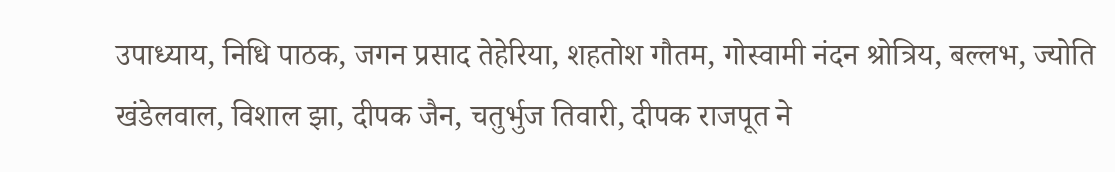उपाध्याय, निधि पाठक, जगन प्रसाद तेहेरिया, शहतोश गौतम, गोस्वामी नंदन श्रोत्रिय, बल्लभ, ज्योति खंडेलवाल, विशाल झा, दीपक जैन, चतुर्भुज तिवारी, दीपक राजपूत ने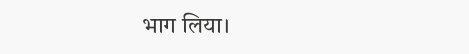भाग लिया।